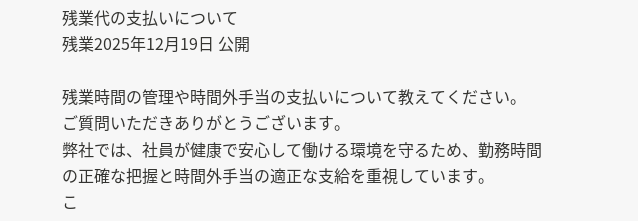残業代の支払いについて
残業2025年12月19日 公開

残業時間の管理や時間外手当の支払いについて教えてください。
ご質問いただきありがとうございます。
弊社では、社員が健康で安心して働ける環境を守るため、勤務時間の正確な把握と時間外手当の適正な支給を重視しています。
こ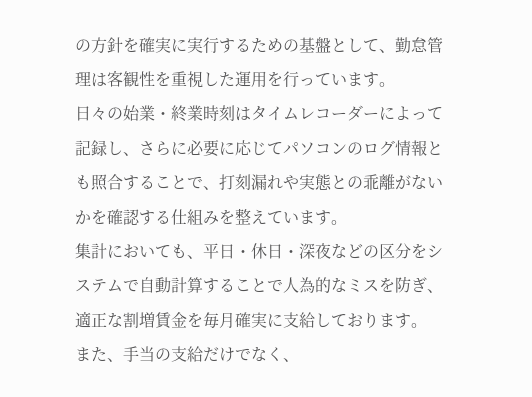の方針を確実に実行するための基盤として、勤怠管理は客観性を重視した運用を行っています。
日々の始業・終業時刻はタイムレコーダーによって記録し、さらに必要に応じてパソコンのログ情報とも照合することで、打刻漏れや実態との乖離がないかを確認する仕組みを整えています。
集計においても、平日・休日・深夜などの区分をシステムで自動計算することで人為的なミスを防ぎ、適正な割増賃金を毎月確実に支給しております。
また、手当の支給だけでなく、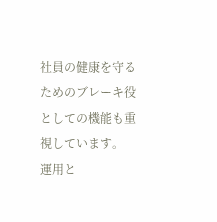社員の健康を守るためのブレーキ役としての機能も重視しています。
運用と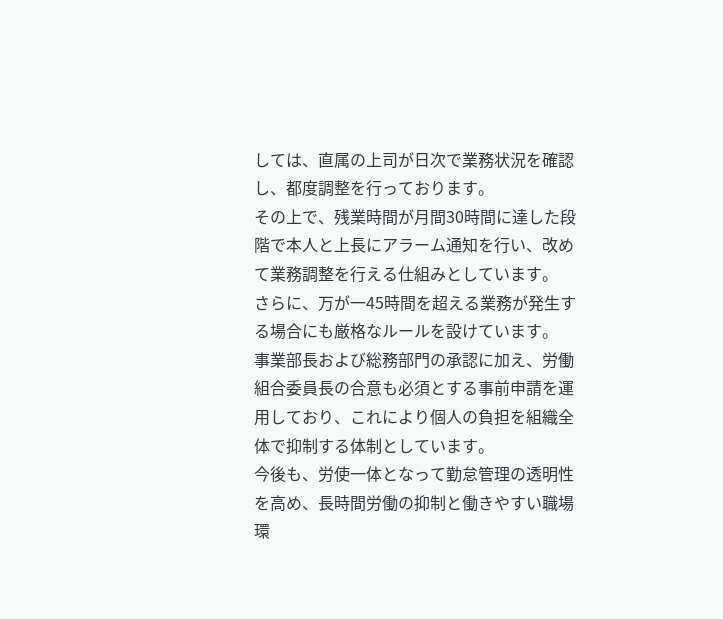しては、直属の上司が日次で業務状況を確認し、都度調整を行っております。
その上で、残業時間が月間30時間に達した段階で本人と上長にアラーム通知を行い、改めて業務調整を行える仕組みとしています。
さらに、万が一45時間を超える業務が発生する場合にも厳格なルールを設けています。
事業部長および総務部門の承認に加え、労働組合委員長の合意も必須とする事前申請を運用しており、これにより個人の負担を組織全体で抑制する体制としています。
今後も、労使一体となって勤怠管理の透明性を高め、長時間労働の抑制と働きやすい職場環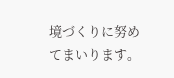境づくりに努めてまいります。